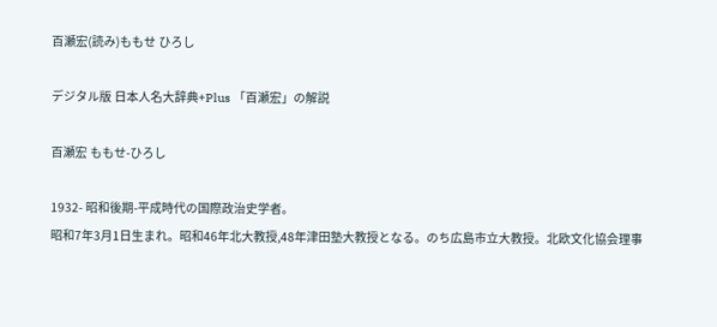百瀬宏(読み)ももせ ひろし

デジタル版 日本人名大辞典+Plus 「百瀬宏」の解説

百瀬宏 ももせ-ひろし

1932- 昭和後期-平成時代の国際政治史学者。
昭和7年3月1日生まれ。昭和46年北大教授,48年津田塾大教授となる。のち広島市立大教授。北欧文化協会理事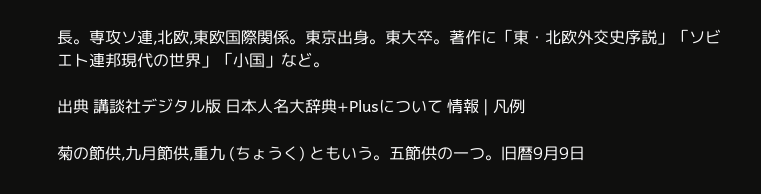長。専攻ソ連,北欧,東欧国際関係。東京出身。東大卒。著作に「東・北欧外交史序説」「ソビエト連邦現代の世界」「小国」など。

出典 講談社デジタル版 日本人名大辞典+Plusについて 情報 | 凡例

菊の節供,九月節供,重九 (ちょうく) ともいう。五節供の一つ。旧暦9月9日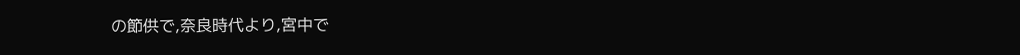の節供で,奈良時代より,宮中で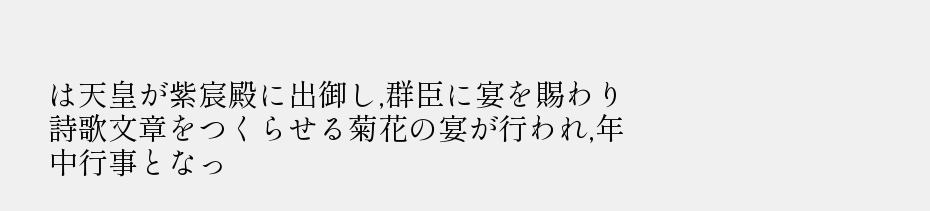は天皇が紫宸殿に出御し,群臣に宴を賜わり詩歌文章をつくらせる菊花の宴が行われ,年中行事となっ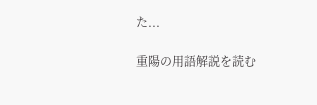た...

重陽の用語解説を読む